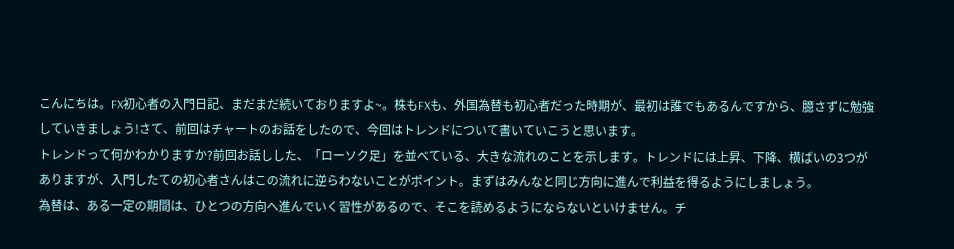こんにちは。FX初心者の入門日記、まだまだ続いておりますよ~。株もFXも、外国為替も初心者だった時期が、最初は誰でもあるんですから、臆さずに勉強していきましょう!さて、前回はチャートのお話をしたので、今回はトレンドについて書いていこうと思います。
トレンドって何かわかりますか?前回お話しした、「ローソク足」を並べている、大きな流れのことを示します。トレンドには上昇、下降、横ばいの3つがありますが、入門したての初心者さんはこの流れに逆らわないことがポイント。まずはみんなと同じ方向に進んで利益を得るようにしましょう。
為替は、ある一定の期間は、ひとつの方向へ進んでいく習性があるので、そこを読めるようにならないといけません。チ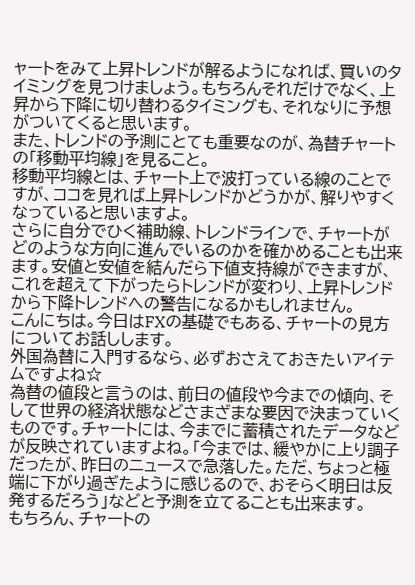ャートをみて上昇トレンドが解るようになれば、買いのタイミングを見つけましょう。もちろんそれだけでなく、上昇から下降に切り替わるタイミングも、それなりに予想がついてくると思います。
また、トレンドの予測にとても重要なのが、為替チャートの「移動平均線」を見ること。
移動平均線とは、チャート上で波打っている線のことですが、ココを見れば上昇トレンドかどうかが、解りやすくなっていると思いますよ。
さらに自分でひく補助線、トレンドラインで、チャートがどのような方向に進んでいるのかを確かめることも出来ます。安値と安値を結んだら下値支持線ができますが、これを超えて下がったらトレンドが変わり、上昇トレンドから下降トレンドへの警告になるかもしれません。
こんにちは。今日はFXの基礎でもある、チャートの見方についてお話しします。
外国為替に入門するなら、必ずおさえておきたいアイテムですよね☆
為替の値段と言うのは、前日の値段や今までの傾向、そして世界の経済状態などさまざまな要因で決まっていくものです。チャートには、今までに蓄積されたデータなどが反映されていますよね。「今までは、緩やかに上り調子だったが、昨日のニュースで急落した。ただ、ちょっと極端に下がり過ぎたように感じるので、おそらく明日は反発するだろう」などと予測を立てることも出来ます。
もちろん、チャートの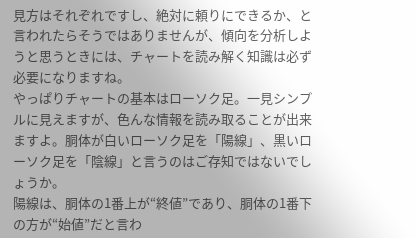見方はそれぞれですし、絶対に頼りにできるか、と言われたらそうではありませんが、傾向を分析しようと思うときには、チャートを読み解く知識は必ず必要になりますね。
やっぱりチャートの基本はローソク足。一見シンプルに見えますが、色んな情報を読み取ることが出来ますよ。胴体が白いローソク足を「陽線」、黒いローソク足を「陰線」と言うのはご存知ではないでしょうか。
陽線は、胴体の1番上が“終値”であり、胴体の1番下の方が“始値”だと言わ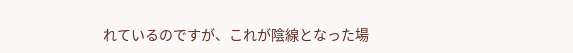れているのですが、これが陰線となった場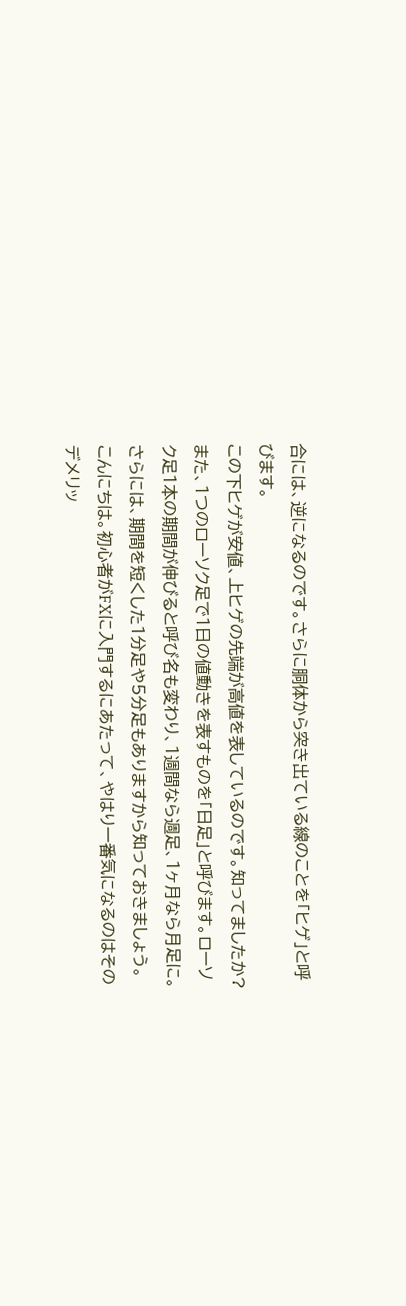合には、逆になるのです。さらに胴体から突き出ている線のことを「ヒゲ」と呼びます。
この下ヒゲが安値、上ヒゲの先端が高値を表しているのです。知ってましたか?
また、1つのローソク足で1日の値動きを表すものを「日足」と呼びます。ローソク足1本の期間が伸びると呼び名も変わり、1週間なら週足、1ヶ月なら月足に。さらには、期間を短くした1分足や5分足もありますから知っておきましょう。
こんにちは。初心者がFXに入門するにあたって、やはり一番気になるのはそのデメリッ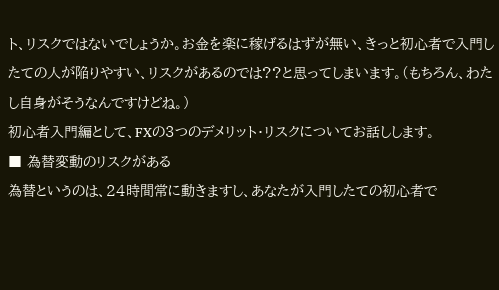ト、リスクではないでしょうか。お金を楽に稼げるはずが無い、きっと初心者で入門したての人が陥りやすい、リスクがあるのでは??と思ってしまいます。(もちろん、わたし自身がそうなんですけどね。)
初心者入門編として、FXの3つのデメリット・リスクについてお話しします。
■ 為替変動のリスクがある
為替というのは、24時間常に動きますし、あなたが入門したての初心者で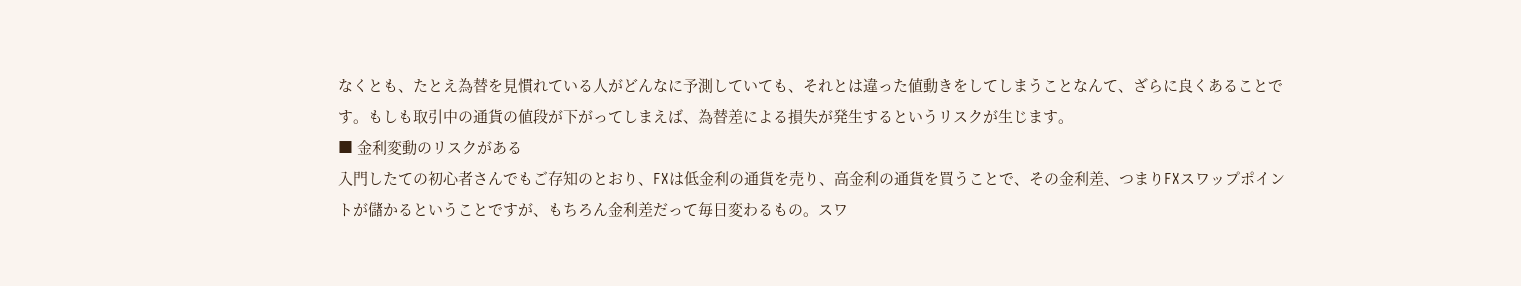なくとも、たとえ為替を見慣れている人がどんなに予測していても、それとは違った値動きをしてしまうことなんて、ざらに良くあることです。もしも取引中の通貨の値段が下がってしまえば、為替差による損失が発生するというリスクが生じます。
■ 金利変動のリスクがある
入門したての初心者さんでもご存知のとおり、FXは低金利の通貨を売り、高金利の通貨を買うことで、その金利差、つまりFXスワップポイントが儲かるということですが、もちろん金利差だって毎日変わるもの。スワ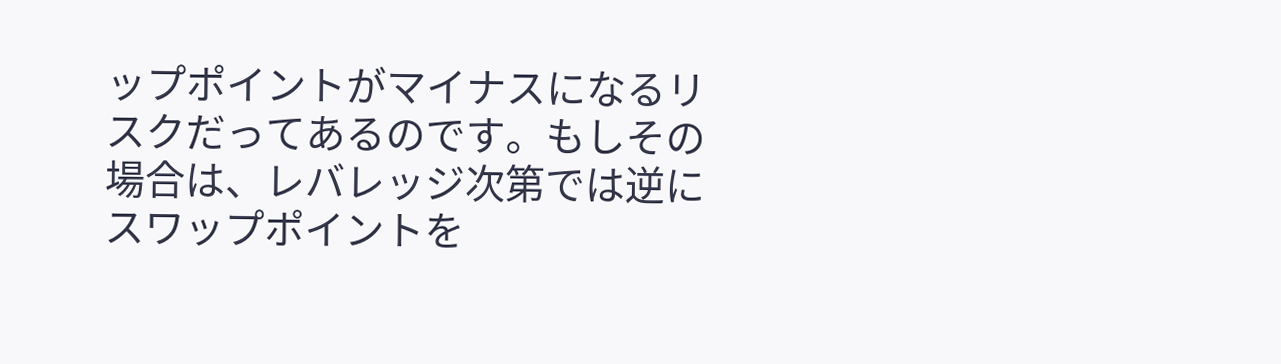ップポイントがマイナスになるリスクだってあるのです。もしその場合は、レバレッジ次第では逆にスワップポイントを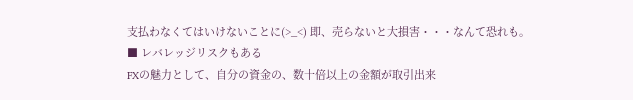支払わなくてはいけないことに(>_<) 即、売らないと大損害・・・なんて恐れも。
■ レバレッジリスクもある
FXの魅力として、自分の資金の、数十倍以上の金額が取引出来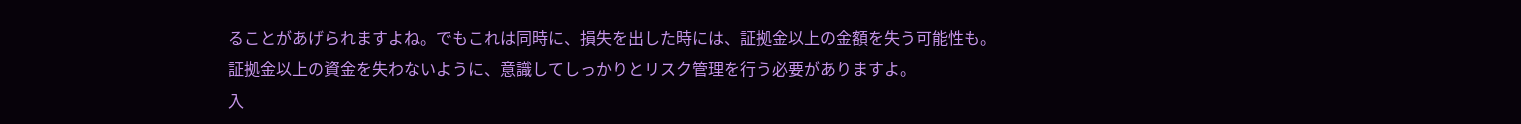ることがあげられますよね。でもこれは同時に、損失を出した時には、証拠金以上の金額を失う可能性も。証拠金以上の資金を失わないように、意識してしっかりとリスク管理を行う必要がありますよ。
入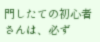門したての初心者さんは、必ず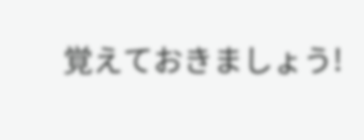覚えておきましょう!